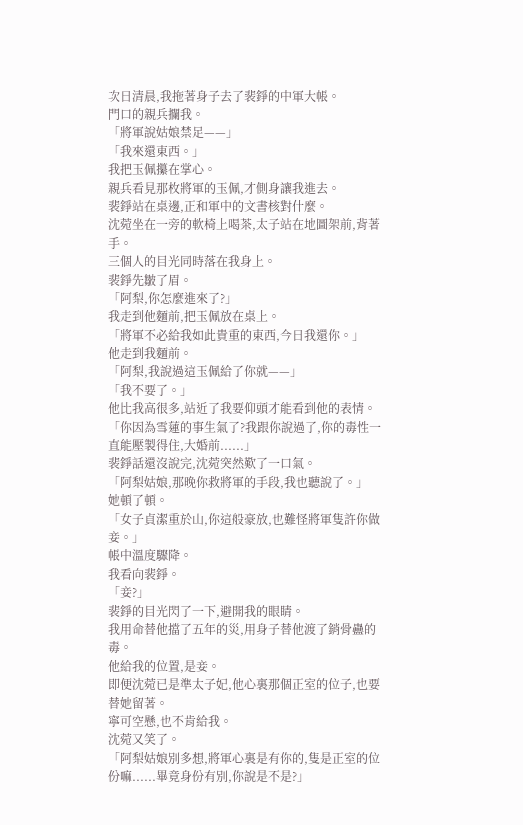次日清晨,我拖著身子去了裴錚的中軍大帳。
門口的親兵攔我。
「將軍說姑娘禁足——」
「我來還東西。」
我把玉佩攥在掌心。
親兵看見那枚將軍的玉佩,才側身讓我進去。
裴錚站在桌邊,正和軍中的文書核對什麼。
沈菀坐在一旁的軟椅上喝茶,太子站在地圖架前,背著手。
三個人的目光同時落在我身上。
裴錚先皺了眉。
「阿梨,你怎麼進來了?」
我走到他麵前,把玉佩放在桌上。
「將軍不必給我如此貴重的東西,今日我還你。」
他走到我麵前。
「阿梨,我說過這玉佩給了你就——」
「我不要了。」
他比我高很多,站近了我要仰頭才能看到他的表情。
「你因為雪蓮的事生氣了?我跟你說過了,你的毒性一直能壓製得住,大婚前......」
裴錚話還沒說完,沈菀突然歎了一口氣。
「阿梨姑娘,那晚你救將軍的手段,我也聽說了。」
她頓了頓。
「女子貞潔重於山,你這般豪放,也難怪將軍隻許你做妾。」
帳中溫度驟降。
我看向裴錚。
「妾?」
裴錚的目光閃了一下,避開我的眼睛。
我用命替他擋了五年的災,用身子替他渡了銷骨蠱的毒。
他給我的位置,是妾。
即便沈菀已是準太子妃,他心裏那個正室的位子,也要替她留著。
寧可空懸,也不肯給我。
沈菀又笑了。
「阿梨姑娘別多想,將軍心裏是有你的,隻是正室的位份嘛......畢竟身份有別,你說是不是?」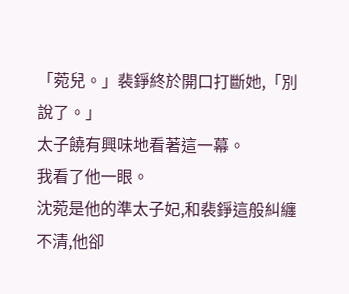「菀兒。」裴錚終於開口打斷她,「別說了。」
太子饒有興味地看著這一幕。
我看了他一眼。
沈菀是他的準太子妃,和裴錚這般糾纏不清,他卻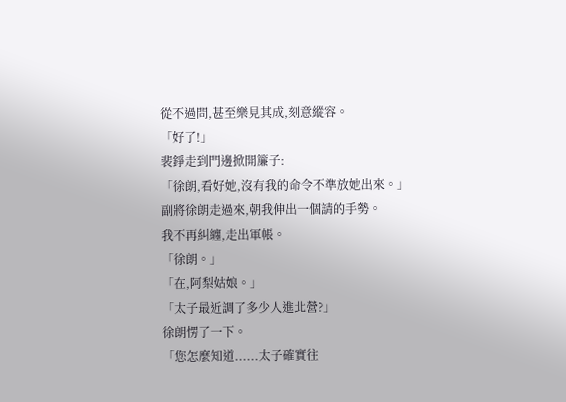從不過問,甚至樂見其成,刻意縱容。
「好了!」
裴錚走到門邊掀開簾子:
「徐朗,看好她,沒有我的命令不準放她出來。」
副將徐朗走過來,朝我伸出一個請的手勢。
我不再糾纏,走出軍帳。
「徐朗。」
「在,阿梨姑娘。」
「太子最近調了多少人進北營?」
徐朗愣了一下。
「您怎麼知道......太子確實往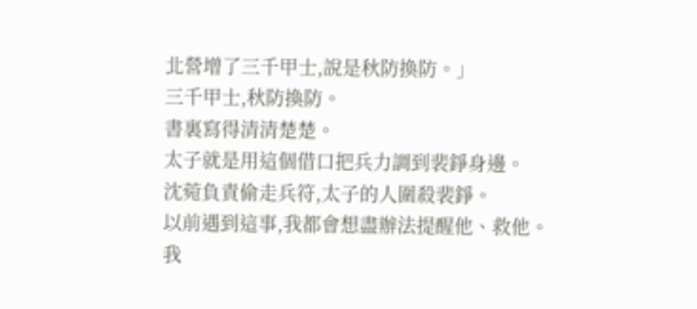北營增了三千甲士,說是秋防換防。」
三千甲士,秋防換防。
書裏寫得清清楚楚。
太子就是用這個借口把兵力調到裴錚身邊。
沈菀負責偷走兵符,太子的人圍殺裴錚。
以前遇到這事,我都會想盡辦法提醒他、救他。
我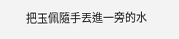把玉佩隨手丟進一旁的水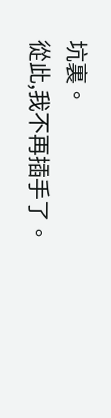坑裏。
從此,我不再插手了。